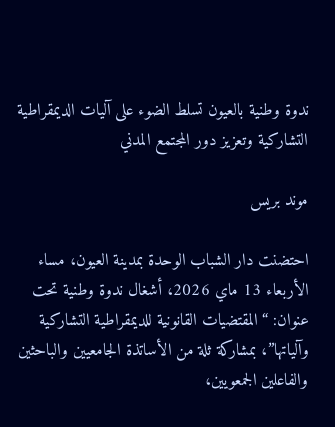ندوة وطنية بالعيون تسلط الضوء على آليات الديمقراطية التشاركية وتعزيز دور المجتمع المدني

موند بريس

احتضنت دار الشباب الوحدة بمدينة العيون، مساء الأربعاء 13 ماي 2026، أشغال ندوة وطنية تحت عنوان: “المقتضيات القانونية للديمقراطية التشاركية وآلياتها”، بمشاركة ثلة من الأساتذة الجامعيين والباحثين والفاعلين الجمعويين،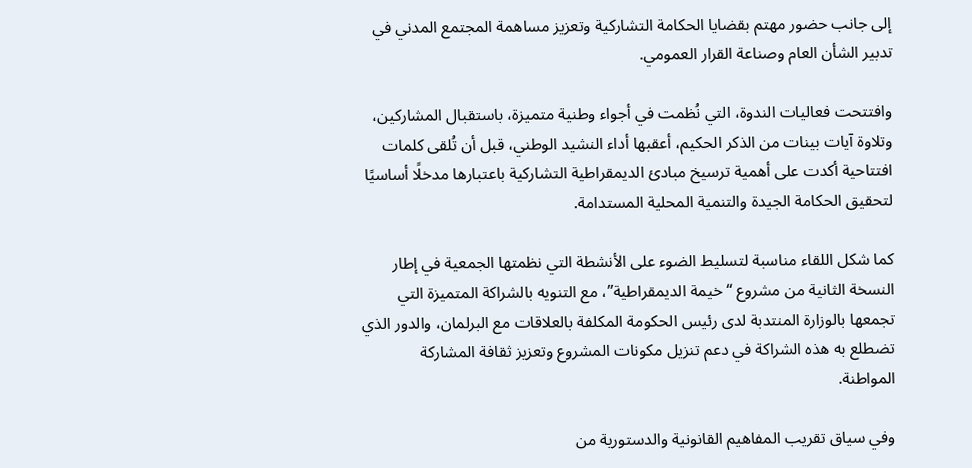إلى جانب حضور مهتم بقضايا الحكامة التشاركية وتعزيز مساهمة المجتمع المدني في تدبير الشأن العام وصناعة القرار العمومي.

وافتتحت فعاليات الندوة، التي نُظمت في أجواء وطنية متميزة، باستقبال المشاركين، وتلاوة آيات بينات من الذكر الحكيم، أعقبها أداء النشيد الوطني، قبل أن تُلقى كلمات افتتاحية أكدت على أهمية ترسيخ مبادئ الديمقراطية التشاركية باعتبارها مدخلًا أساسيًا لتحقيق الحكامة الجيدة والتنمية المحلية المستدامة.

كما شكل اللقاء مناسبة لتسليط الضوء على الأنشطة التي نظمتها الجمعية في إطار النسخة الثانية من مشروع “خيمة الديمقراطية”، مع التنويه بالشراكة المتميزة التي تجمعها بالوزارة المنتدبة لدى رئيس الحكومة المكلفة بالعلاقات مع البرلمان، والدور الذي تضطلع به هذه الشراكة في دعم تنزيل مكونات المشروع وتعزيز ثقافة المشاركة المواطنة.

وفي سياق تقريب المفاهيم القانونية والدستورية من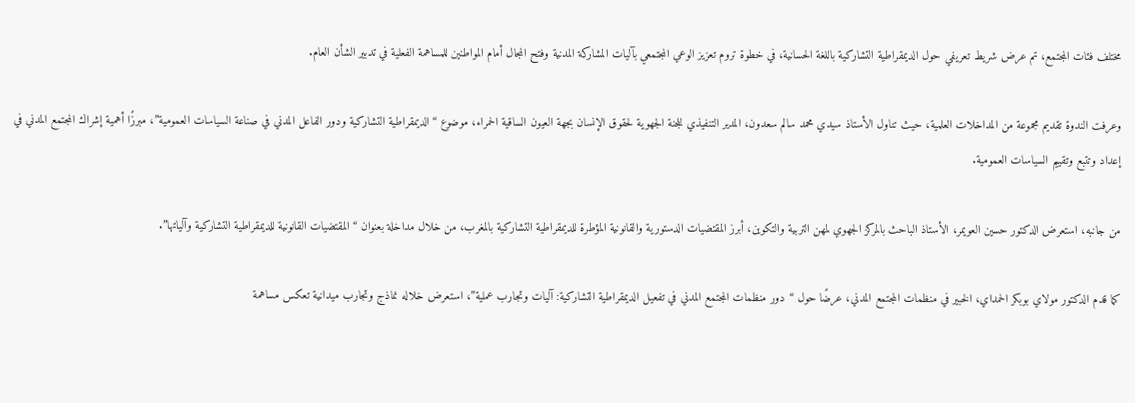مختلف فئات المجتمع، تم عرض شريط تعريفي حول الديمقراطية التشاركية باللغة الحسانية، في خطوة تروم تعزيز الوعي المجتمعي بآليات المشاركة المدنية وفتح المجال أمام المواطنين للمساهمة الفعلية في تدبير الشأن العام.

وعرفت الندوة تقديم مجموعة من المداخلات العلمية، حيث تناول الأستاذ سيدي محمد سالم سعدون، المدير التنفيذي للجنة الجهوية لحقوق الإنسان بجهة العيون الساقية الحمراء، موضوع “الديمقراطية التشاركية ودور الفاعل المدني في صناعة السياسات العمومية”، مبرزًا أهمية إشراك المجتمع المدني في إعداد وتتبع وتقييم السياسات العمومية.

من جانبه، استعرض الدكتور حسين العويمر، الأستاذ الباحث بالمركز الجهوي لمهن التربية والتكوين، أبرز المقتضيات الدستورية والقانونية المؤطرة للديمقراطية التشاركية بالمغرب، من خلال مداخلة بعنوان “المقتضيات القانونية للديمقراطية التشاركية وآلياتها”.

كما قدم الدكتور مولاي بوبكر الحمداي، الخبير في منظمات المجتمع المدني، عرضًا حول “دور منظمات المجتمع المدني في تفعيل الديمقراطية التشاركية: آليات وتجارب عملية”، استعرض خلاله نماذج وتجارب ميدانية تعكس مساهمة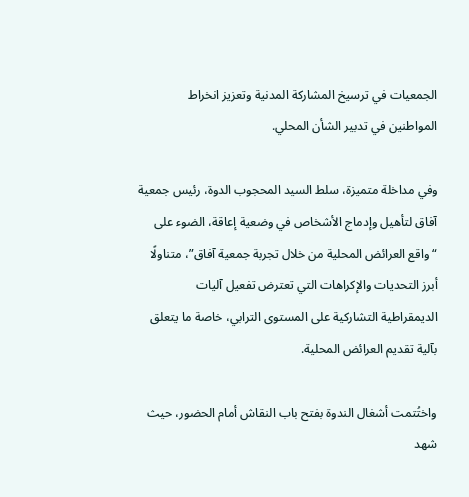الجمعيات في ترسيخ المشاركة المدنية وتعزيز انخراط المواطنين في تدبير الشأن المحلي.

وفي مداخلة متميزة، سلط السيد المحجوب الدوة، رئيس جمعية آفاق لتأهيل وإدماج الأشخاص في وضعية إعاقة، الضوء على “واقع العرائض المحلية من خلال تجربة جمعية آفاق”، متناولًا أبرز التحديات والإكراهات التي تعترض تفعيل آليات الديمقراطية التشاركية على المستوى الترابي، خاصة ما يتعلق بآلية تقديم العرائض المحلية.

واختُتمت أشغال الندوة بفتح باب النقاش أمام الحضور، حيث شهد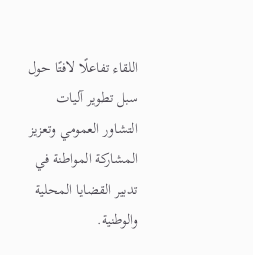اللقاء تفاعلًا لافتًا حول سبل تطوير آليات التشاور العمومي وتعزيز المشاركة المواطنة في تدبير القضايا المحلية والوطنية.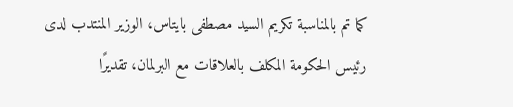كما تم بالمناسبة تكريم السيد مصطفى بايتاس، الوزير المنتدب لدى رئيس الحكومة المكلف بالعلاقات مع البرلمان، تقديرًا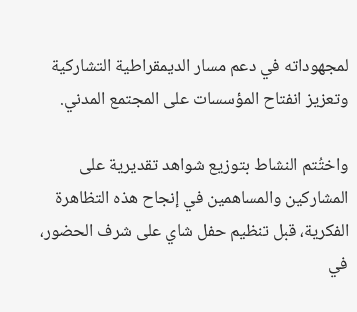لمجهوداته في دعم مسار الديمقراطية التشاركية وتعزيز انفتاح المؤسسات على المجتمع المدني.

واختُتم النشاط بتوزيع شواهد تقديرية على المشاركين والمساهمين في إنجاح هذه التظاهرة الفكرية، قبل تنظيم حفل شاي على شرف الحضور، في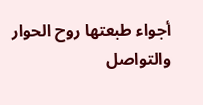أجواء طبعتها روح الحوار والتواصل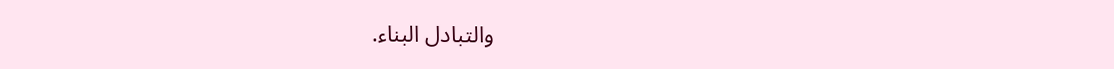والتبادل البناء.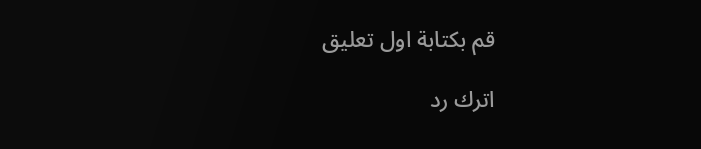قم بكتابة اول تعليق

اترك رد